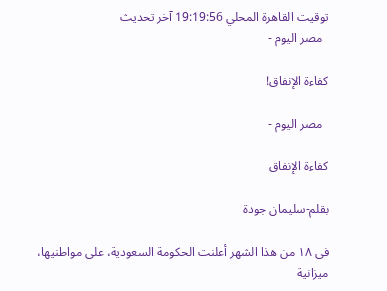توقيت القاهرة المحلي 19:19:56 آخر تحديث
  مصر اليوم -

كفاءة الإنفاق!

  مصر اليوم -

كفاءة الإنفاق

بقلم-سليمان جودة

فى ١٨ من هذا الشهر أعلنت الحكومة السعودية، على مواطنيها، ميزانية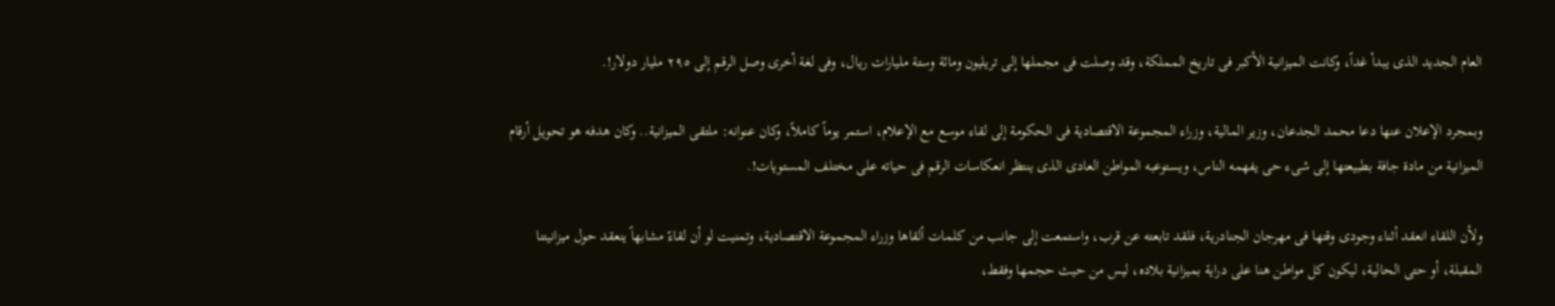العام الجديد الذى يبدأ غداً، وكانت الميزانية الأكبر فى تاريخ المملكة، وقد وصلت فى مجملها إلى تريليون ومائة وستة مليارات ريال، وفى لغة أخرى وصل الرقم إلى ٢٩٥ مليار دولار!.

وبمجرد الإعلان عنها دعا محمد الجدعان، وزير المالية، وزراء المجموعة الاقتصادية فى الحكومة إلى لقاء موسع مع الإعلام، استمر يوماً كاملاً، وكان عنوانه: ملتقى الميزانية.. وكان هدفه هو تحويل أرقام الميزانية من مادة جافة بطبيعتها إلى شىء حى يفهمه الناس، ويستوعبه المواطن العادى الذى ينتظر انعكاسات الرقم فى حياته على مختلف المستويات!.

ولأن اللقاء انعقد أثناء وجودى وقتها فى مهرجان الجنادرية، فلقد تابعته عن قرب، واستمعت إلى جانب من كلمات ألقاها وزراء المجموعة الاقتصادية، وتمنيت لو أن لقاءً مشابهاً ينعقد حول ميزانيتنا المقبلة، أو حتى الحالية، ليكون كل مواطن هنا على دراية بميزانية بلاده، ليس من حيث حجمها وفقط،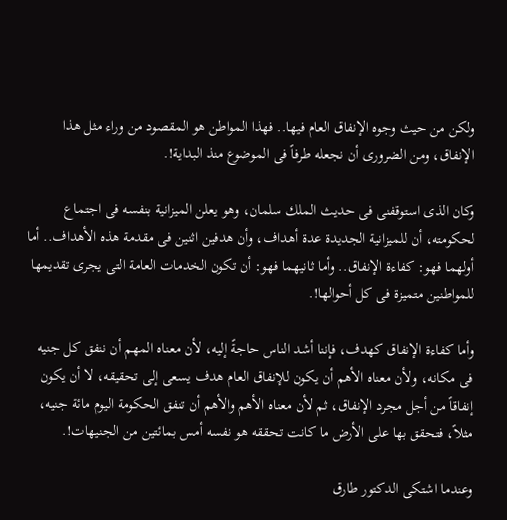ولكن من حيث وجوه الإنفاق العام فيها.. فهذا المواطن هو المقصود من وراء مثل هذا الإنفاق، ومن الضرورى أن نجعله طرفاً فى الموضوع منذ البداية!.

وكان الذى استوقفنى فى حديث الملك سلمان، وهو يعلن الميزانية بنفسه فى اجتماع لحكومته، أن للميزانية الجديدة عدة أهداف، وأن هدفين اثنين فى مقدمة هذه الأهداف.. أما أولهما فهو: كفاءة الإنفاق.. وأما ثانيهما فهو: أن تكون الخدمات العامة التى يجرى تقديمها للمواطنين متميزة فى كل أحوالها!.

وأما كفاءة الإنفاق كهدف، فإننا أشد الناس حاجةً إليه، لأن معناه المهم أن ننفق كل جنيه فى مكانه، ولأن معناه الأهم أن يكون للإنفاق العام هدف يسعى إلى تحقيقه، لا أن يكون إنفاقاً من أجل مجرد الإنفاق، ثم لأن معناه الأهم والأهم أن تنفق الحكومة اليوم مائة جنيه، مثلاً، فتحقق بها على الأرض ما كانت تحققه هو نفسه أمس بمائتين من الجنيهات!.

وعندما اشتكى الدكتور طارق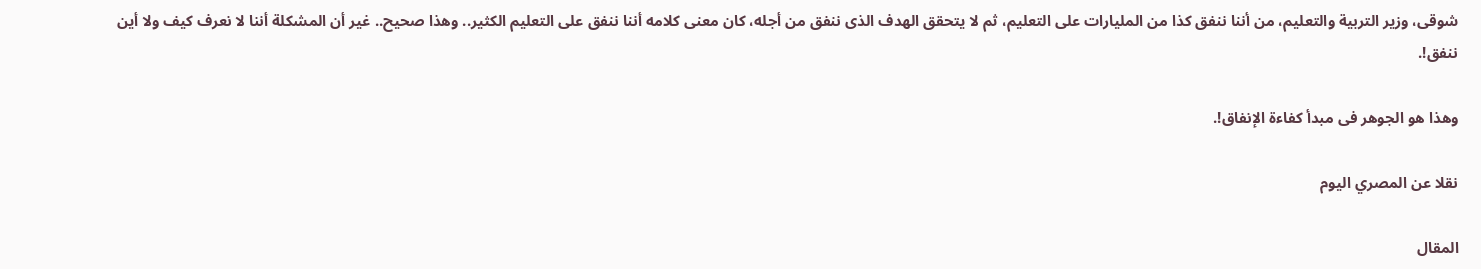شوقى، وزير التربية والتعليم، من أننا ننفق كذا من المليارات على التعليم، ثم لا يتحقق الهدف الذى ننفق من أجله، كان معنى كلامه أننا ننفق على التعليم الكثير.. وهذا صحيح.. غير أن المشكلة أننا لا نعرف كيف ولا أين ننفق!.

وهذا هو الجوهر فى مبدأ كفاءة الإنفاق!.

نقلا عن المصري اليوم

المقال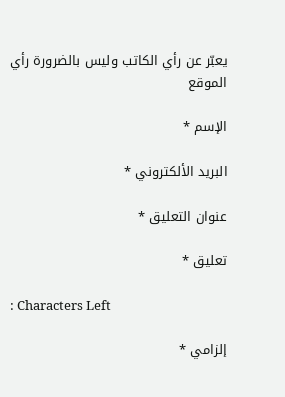يعبّر عن رأي الكاتب وليس بالضرورة رأي الموقع

الإسم *

البريد الألكتروني *

عنوان التعليق *

تعليق *

: Characters Left

إلزامي *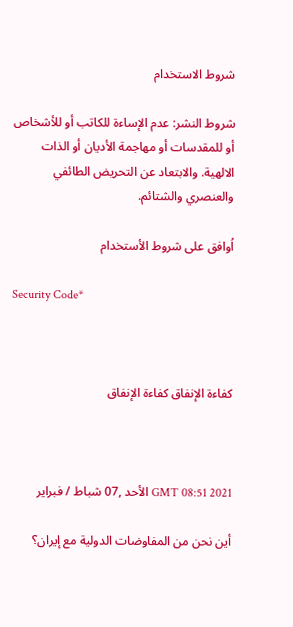شروط الاستخدام

شروط النشر: عدم الإساءة للكاتب أو للأشخاص أو للمقدسات أو مهاجمة الأديان أو الذات الالهية. والابتعاد عن التحريض الطائفي والعنصري والشتائم.

اُوافق على شروط الأستخدام

Security Code*



كفاءة الإنفاق كفاءة الإنفاق



GMT 08:51 2021 الأحد ,07 شباط / فبراير

أين نحن من المفاوضات الدولية مع إيران؟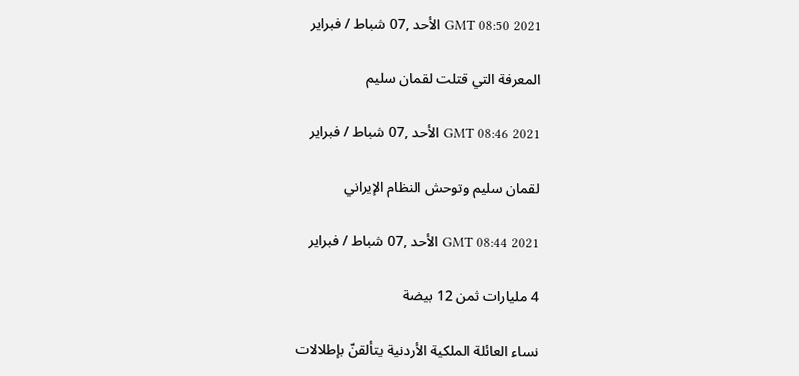GMT 08:50 2021 الأحد ,07 شباط / فبراير

المعرفة التي قتلت لقمان سليم

GMT 08:46 2021 الأحد ,07 شباط / فبراير

لقمان سليم وتوحش النظام الإيراني

GMT 08:44 2021 الأحد ,07 شباط / فبراير

4 مليارات ثمن 12 بيضة

نساء العائلة الملكية الأردنية يتألقنّ بإطلالات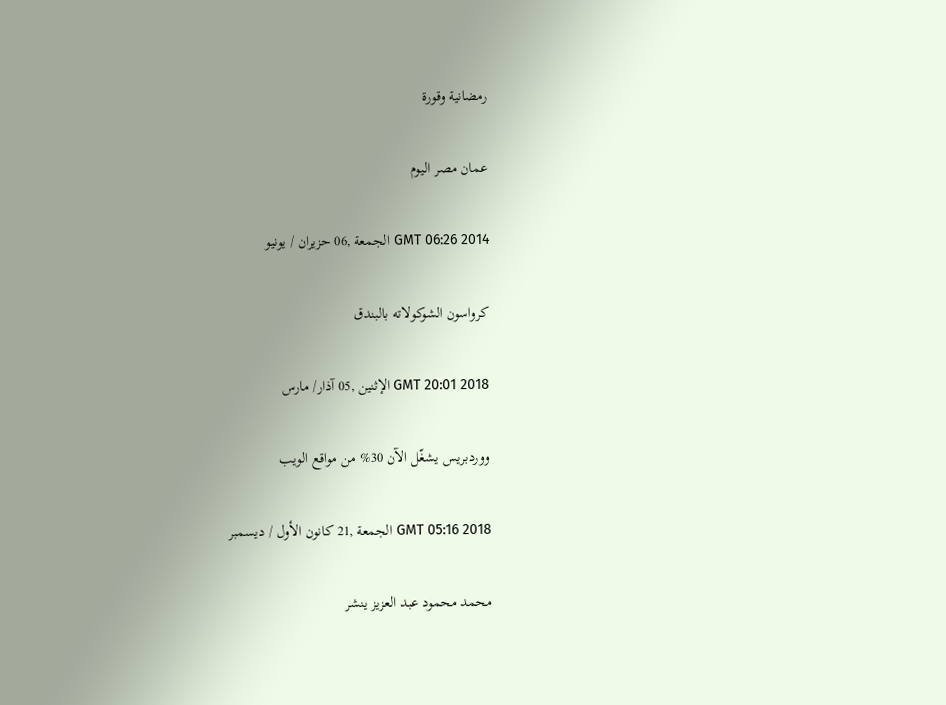رمضانية وقورة

عمان مصر اليوم

GMT 06:26 2014 الجمعة ,06 حزيران / يونيو

كرواسون الشوكولاته بالبندق

GMT 20:01 2018 الإثنين ,05 آذار/ مارس

ووردبريس يشغّل الآن 30% من مواقع الويب

GMT 05:16 2018 الجمعة ,21 كانون الأول / ديسمبر

محمد محمود عبد العزيز ينشر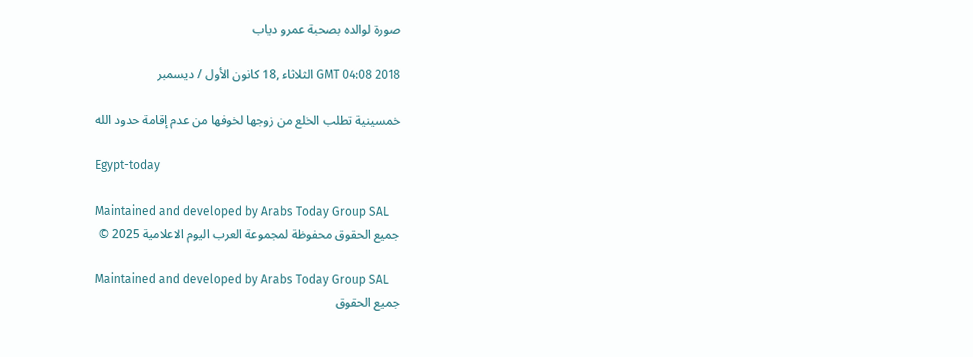صورة لوالده بصحبة عمرو دياب

GMT 04:08 2018 الثلاثاء ,18 كانون الأول / ديسمبر

خمسينية تطلب الخلع من زوجها لخوفها من عدم إقامة حدود الله

Egypt-today

Maintained and developed by Arabs Today Group SAL
جميع الحقوق محفوظة لمجموعة العرب اليوم الاعلامية 2025 ©

Maintained and developed by Arabs Today Group SAL
جميع الحقوق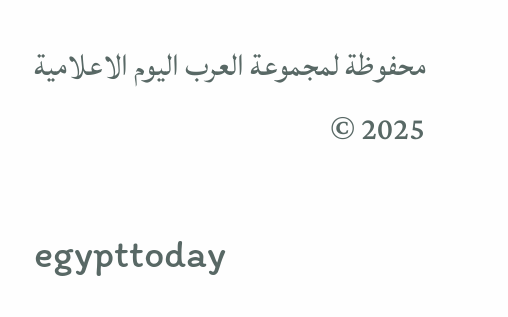محفوظة لمجموعة العرب اليوم الاعلامية 2025 ©

egypttoday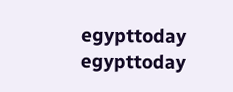egypttoday egypttoday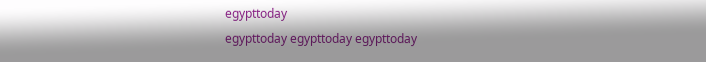egypttoday
egypttoday egypttoday egypttoday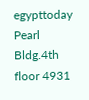egypttoday
Pearl Bldg.4th floor 4931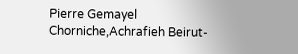Pierre Gemayel Chorniche,Achrafieh Beirut-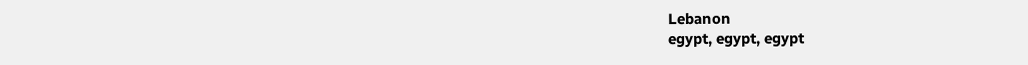Lebanon
egypt, egypt, egypt